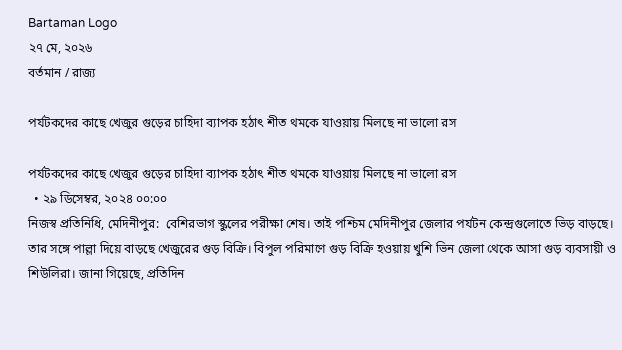Bartaman Logo
২৭ মে, ২০২৬
বর্তমান / রাজ্য

পর্যটকদের কাছে খেজুর গুড়ের চাহিদা ব্যাপক হঠাৎ শীত থমকে যাওয়ায় মিলছে না ভালো রস

পর্যটকদের কাছে খেজুর গুড়ের চাহিদা ব্যাপক হঠাৎ শীত থমকে যাওয়ায় মিলছে না ভালো রস
  • ২৯ ডিসেম্বর, ২০২৪ ০০:০০
নিজস্ব প্রতিনিধি, মেদিনীপুর:  বেশিরভাগ স্কুলের পরীক্ষা শেষ। তাই পশ্চিম মেদিনীপুর জেলার পর্যটন কেন্দ্রগুলোতে ভিড় বাড়ছে। তার সঙ্গে পাল্লা দিয়ে বাড়ছে খেজুরের গুড় বিক্রি। বিপুল পরিমাণে গুড় বিক্রি হওয়ায় খুশি ভিন জেলা থেকে আসা গুড় ব্যবসায়ী ও শিউলিরা। জানা গিয়েছে, প্রতিদিন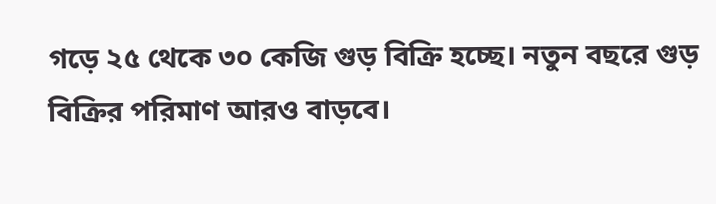গড়ে ২৫ থেকে ৩০ কেজি গুড় বিক্রি হচ্ছে। নতুন বছরে গুড় বিক্রির পরিমাণ আরও বাড়বে।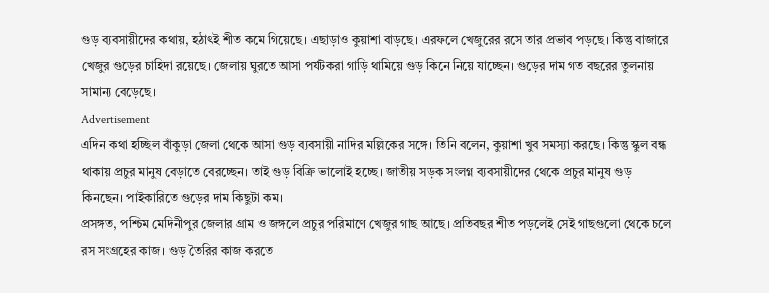গুড় ব্যবসায়ীদের কথায়, হঠাৎই শীত কমে গিয়েছে। এছাড়াও কুয়াশা বাড়ছে। এরফলে খেজুরের রসে তার প্রভাব পড়ছে। কিন্তু বাজারে খেজুর গুড়ের চাহিদা রয়েছে। জেলায় ঘুরতে আসা পর্যটকরা গাড়ি থামিয়ে গুড় কিনে নিয়ে যাচ্ছেন। গুড়ের দাম গত বছরের তুলনায় সামান্য বেড়েছে।
Advertisement
এদিন কথা হচ্ছিল বাঁকুড়া জেলা থেকে আসা গুড় ব্যবসায়ী নাদির মল্লিকের সঙ্গে। তিনি বলেন, কুয়াশা খুব সমস্যা করছে। কিন্তু স্কুল বন্ধ থাকায় প্রচুর মানুষ বেড়াতে বেরচ্ছেন। তাই গুড় বিক্রি ভালোই হচ্ছে। জাতীয় সড়ক সংলগ্ন ব্যবসায়ীদের থেকে প্রচুর মানুষ গুড় কিনছেন। পাইকারিতে গুড়ের দাম কিছুটা কম।
প্রসঙ্গত, পশ্চিম মেদিনীপুর জেলার গ্রাম ও জঙ্গলে প্রচুর পরিমাণে খেজুর গাছ আছে। প্রতিবছর শীত পড়লেই সেই গাছগুলো থেকে চলে রস সংগ্রহের কাজ। গুড় তৈরির কাজ করতে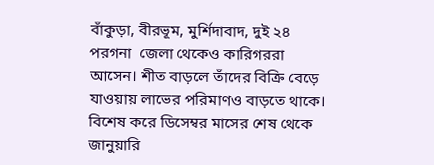বাঁকুড়া, বীরভূম, মুর্শিদাবাদ, দুই ২৪ পরগনা  জেলা থেকেও কারিগররা আসেন। শীত বাড়লে তাঁদের বিক্রি বেড়ে যাওয়ায় লাভের পরিমাণও বাড়তে থাকে। বিশেষ করে ডিসেম্বর মাসের শেষ থেকে জানুয়ারি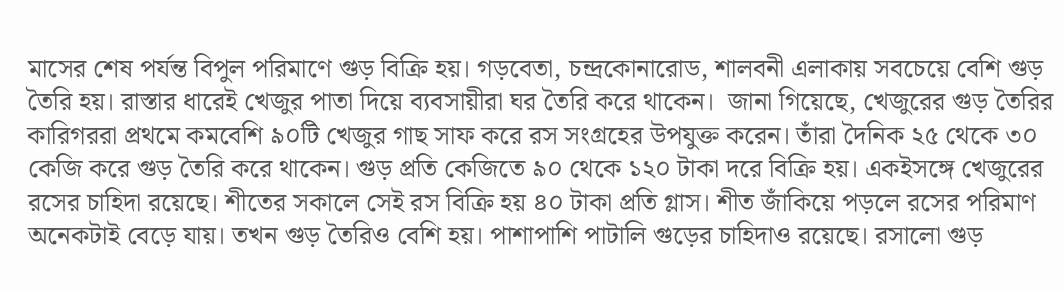মাসের শেষ পর্যন্ত বিপুল পরিমাণে গুড় বিক্রি হয়। গড়বেতা, চন্দ্রকোনারোড, শালবনী এলাকায় সবচেয়ে বেশি গুড় তৈরি হয়। রাস্তার ধারেই খেজুর পাতা দিয়ে ব্যবসায়ীরা ঘর তৈরি করে থাকেন।  জানা গিয়েছে, খেজুরের গুড় তৈরির কারিগররা প্রথমে কমবেশি ৯০টি খেজুর গাছ সাফ করে রস সংগ্রহের উপযুক্ত করেন। তাঁরা দৈনিক ২৫ থেকে ৩০ কেজি করে গুড় তৈরি করে থাকেন। গুড় প্রতি কেজিতে ৯০ থেকে ১২০ টাকা দরে বিক্রি হয়। একইসঙ্গে খেজুরের রসের চাহিদা রয়েছে। শীতের সকালে সেই রস বিক্রি হয় ৪০ টাকা প্রতি গ্লাস। শীত জাঁকিয়ে পড়লে রসের পরিমাণ অনেকটাই বেড়ে যায়। তখন গুড় তৈরিও বেশি হয়। পাশাপাশি পাটালি গুড়ের চাহিদাও রয়েছে। রসালো গুড়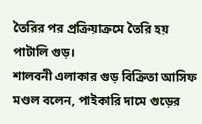তৈরির পর প্রক্রিয়াক্রমে তৈরি হয় পাটালি গুড়।
শালবনী এলাকার গুড় বিক্রিতা আসিফ মণ্ডল বলেন, পাইকারি দামে গুড়ের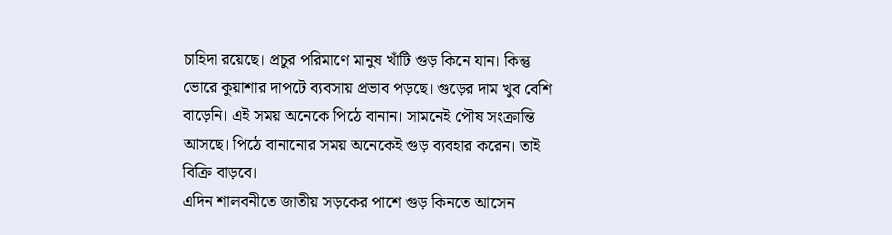চাহিদা রয়েছে। প্রচুর পরিমাণে মানুষ খাঁটি গুড় কিনে যান। কিন্তু ভোরে কুয়াশার দাপটে ব্যবসায় প্রভাব পড়ছে। গুড়ের দাম খুব বেশি বাড়েনি। এই সময় অনেকে পিঠে বানান। সামনেই পৌষ সংক্রান্তি আসছে। পিঠে বানানোর সময় অনেকেই গুড় ব্যবহার করেন। তাই বিক্রি বাড়বে।
এদিন শালবনীতে জাতীয় সড়কের পাশে গুড় কিনতে আসেন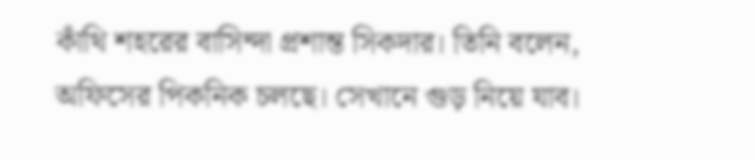কাঁথি শহরের বাসিন্দা প্রশান্ত সিকদার। তিনি বলেন, অফিসের পিকনিক চলছে। সেখানে গুড় নিয়ে যাব।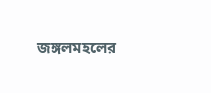জঙ্গলমহলের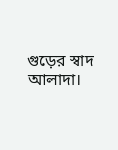গুড়ের স্বাদ আলাদা।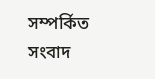সম্পর্কিত সংবাদ